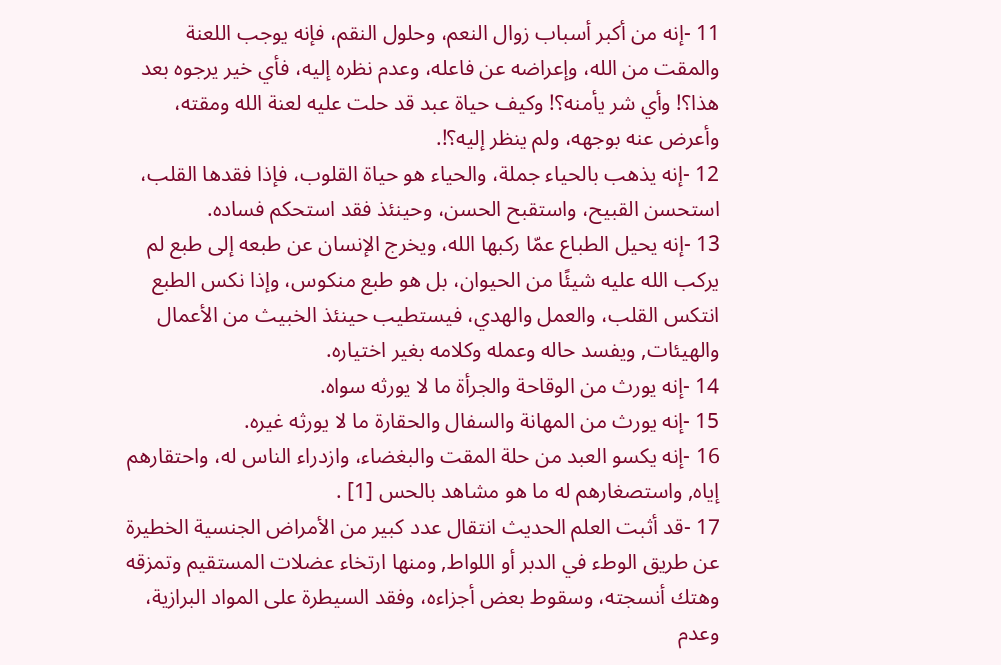11 -إنه من أكبر أسباب زوال النعم، وحلول النقم، فإنه يوجب اللعنة والمقت من الله، وإعراضه عن فاعله، وعدم نظره إليه، فأي خير يرجوه بعد هذا؟! وأي شر يأمنه؟! وكيف حياة عبد قد حلت عليه لعنة الله ومقته، وأعرض عنه بوجهه، ولم ينظر إليه؟!.
12 -إنه يذهب بالحياء جملة، والحياء هو حياة القلوب، فإذا فقدها القلب، استحسن القبيح، واستقبح الحسن، وحينئذ فقد استحكم فساده.
13 -إنه يحيل الطباع عمّا ركبها الله، ويخرج الإنسان عن طبعه إلى طبع لم يركب الله عليه شيئًا من الحيوان، بل هو طبع منكوس، وإذا نكس الطبع انتكس القلب، والعمل والهدي، فيستطيب حينئذ الخبيث من الأعمال والهيئات, ويفسد حاله وعمله وكلامه بغير اختياره.
14 -إنه يورث من الوقاحة والجرأة ما لا يورثه سواه.
15 -إنه يورث من المهانة والسفال والحقارة ما لا يورثه غيره.
16 -إنه يكسو العبد من حلة المقت والبغضاء، وازدراء الناس له، واحتقارهم إياه, واستصغارهم له ما هو مشاهد بالحس [1] .
17 -قد أثبت العلم الحديث انتقال عدد كبير من الأمراض الجنسية الخطيرة عن طريق الوطء في الدبر أو اللواط, ومنها ارتخاء عضلات المستقيم وتمزقه وهتك أنسجته، وسقوط بعض أجزاءه، وفقد السيطرة على المواد البرازية، وعدم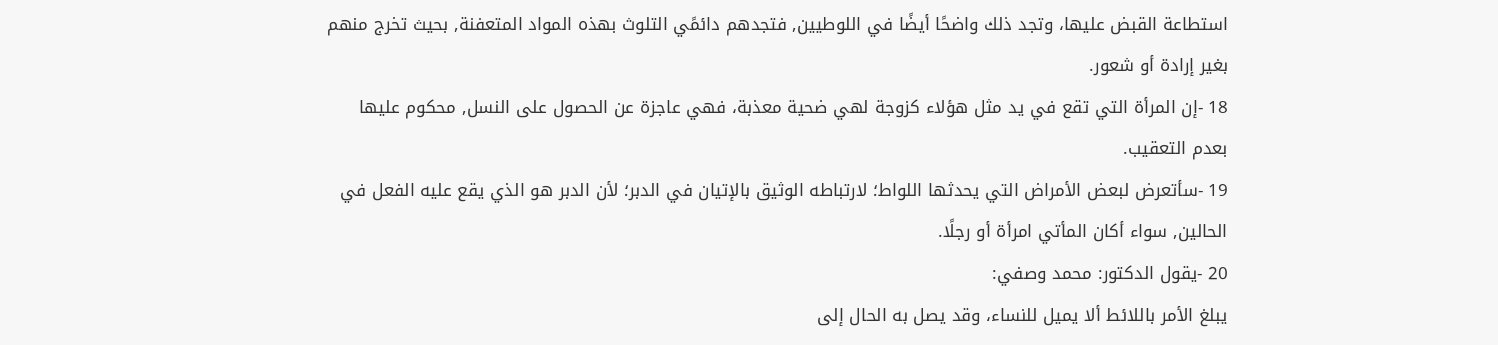استطاعة القبض عليها، وتجد ذلك واضحًا أيضًا في اللوطيين, فتجدهم دائمًي التلوث بهذه المواد المتعفنة, بحيث تخرج منهم بغير إرادة أو شعور.
18 -إن المرأة التي تقع في يد مثل هؤلاء كزوجة لهي ضحية معذبة، فهي عاجزة عن الحصول على النسل, محكوم عليها بعدم التعقيب.
19 -سأتعرض لبعض الأمراض التي يحدثها اللواط؛ لارتباطه الوثيق بالإتيان في الدبر؛ لأن الدبر هو الذي يقع عليه الفعل في الحالين, سواء أكان المأتي امرأة أو رجلًا.
20 -يقول الدكتور: محمد وصفي:
يبلغ الأمر باللائط ألا يميل للنساء، وقد يصل به الحال إلى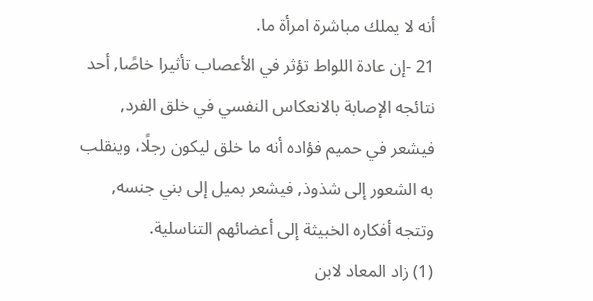أنه لا يملك مباشرة امرأة ما.
21 -إن عادة اللواط تؤثر في الأعصاب تأثيرا خاصًا, أحد نتائجه الإصابة بالانعكاس النفسي في خلق الفرد, فيشعر في حميم فؤاده أنه ما خلق ليكون رجلًا، وينقلب به الشعور إلى شذوذ, فيشعر بميل إلى بني جنسه, وتتجه أفكاره الخبيثة إلى أعضائهم التناسلية.
(1) زاد المعاد لابن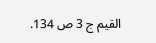القيم ج 3 ص 134.